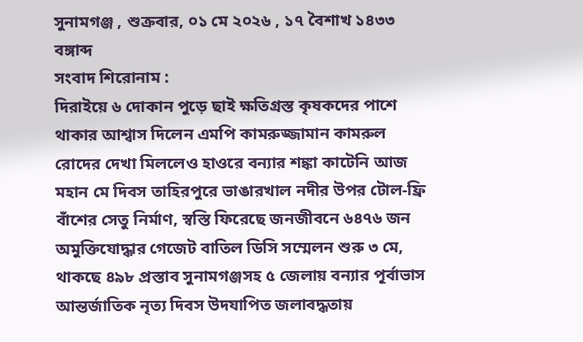সুনামগঞ্জ , শুক্রবার, ০১ মে ২০২৬ , ১৭ বৈশাখ ১৪৩৩ বঙ্গাব্দ
সংবাদ শিরোনাম :
দিরাইয়ে ৬ দোকান পুড়ে ছাই ক্ষতিগ্রস্ত কৃষকদের পাশে থাকার আশ্বাস দিলেন এমপি কামরুজ্জামান কামরুল রোদের দেখা মিললেও হাওরে বন্যার শঙ্কা কাটেনি আজ মহান মে দিবস তাহিরপুরে ভাঙারখাল নদীর উপর টোল-ফ্রি বাঁশের সেতু নির্মাণ, স্বস্তি ফিরেছে জনজীবনে ৬৪৭৬ জন অমুক্তিযোদ্ধার গেজেট বাতিল ডিসি সম্মেলন শুরু ৩ মে, থাকছে ৪৯৮ প্রস্তাব সুনামগঞ্জসহ ৫ জেলায় বন্যার পূর্বাভাস আন্তর্জাতিক নৃত্য দিবস উদযাপিত জলাবদ্ধতায়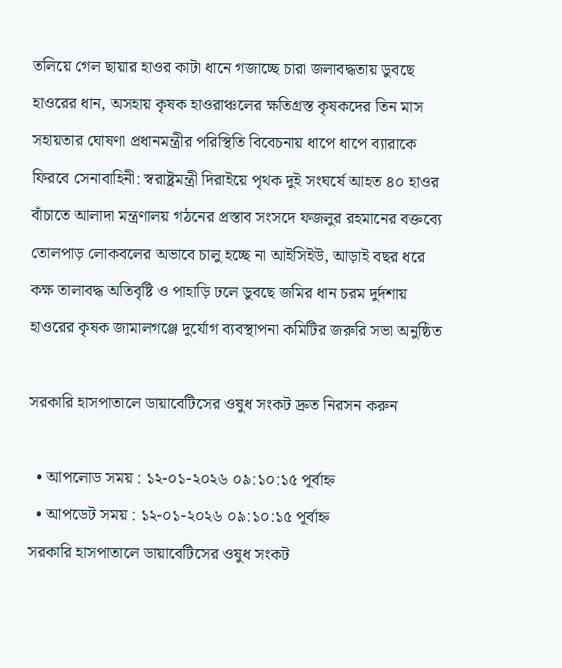তলিয়ে গেল ছায়ার হাওর কাটা ধানে গজাচ্ছে চারা জলাবদ্ধতায় ডুবছে হাওরের ধান, অসহায় কৃষক হাওরাঞ্চলের ক্ষতিগ্রস্ত কৃষকদের তিন মাস সহায়তার ঘোষণা প্রধানমন্ত্রীর পরিস্থিতি বিবেচনায় ধাপে ধাপে ব্যারাকে ফিরবে সেনাবাহিনী: স্বরাষ্ট্রমন্ত্রী দিরাইয়ে পৃথক দুই সংঘর্ষে আহত ৪০ হাওর বাঁচাতে আলাদা মন্ত্রণালয় গঠনের প্রস্তাব সংসদে ফজলুর রহমানের বক্তব্যে তোলপাড় লোকবলের অভাবে চালু হচ্ছে না আইসিইউ, আড়াই বছর ধরে কক্ষ তালাবদ্ধ অতিবৃষ্টি ও পাহাড়ি ঢলে ডুবছে জমির ধান চরম দুর্দশায় হাওরের কৃষক জামালগঞ্জে দুর্যোগ ব্যবস্থাপনা কমিটির জরুরি সভা অনুষ্ঠিত

সরকারি হাসপাতালে ডায়াবেটিসের ওষুধ সংকট দ্রুত নিরসন করুন

  • আপলোড সময় : ১২-০১-২০২৬ ০৯:১০:১৫ পূর্বাহ্ন
  • আপডেট সময় : ১২-০১-২০২৬ ০৯:১০:১৫ পূর্বাহ্ন
সরকারি হাসপাতালে ডায়াবেটিসের ওষুধ সংকট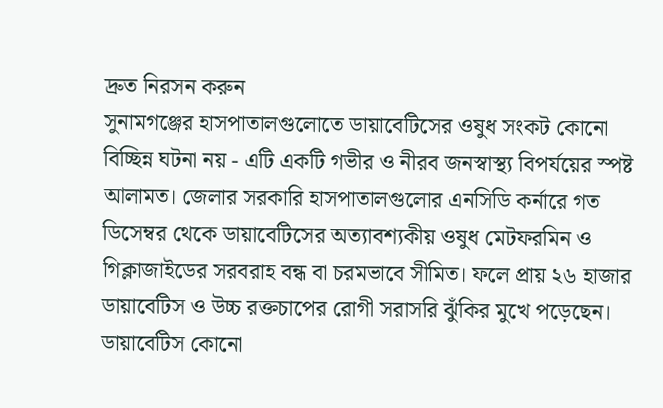দ্রুত নিরসন করুন
সুনামগঞ্জের হাসপাতালগুলোতে ডায়াবেটিসের ওষুধ সংকট কোনো বিচ্ছিন্ন ঘটনা নয় - এটি একটি গভীর ও নীরব জনস্বাস্থ্য বিপর্যয়ের স্পষ্ট আলামত। জেলার সরকারি হাসপাতালগুলোর এনসিডি কর্নারে গত ডিসেম্বর থেকে ডায়াবেটিসের অত্যাবশ্যকীয় ওষুধ মেটফরমিন ও গিক্লাজাইডের সরবরাহ বন্ধ বা চরমভাবে সীমিত। ফলে প্রায় ২৬ হাজার ডায়াবেটিস ও উচ্চ রক্তচাপের রোগী সরাসরি ঝুঁকির মুখে পড়েছেন। ডায়াবেটিস কোনো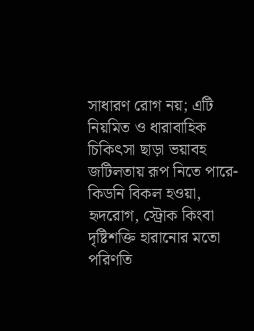সাধারণ রোগ নয়; এটি নিয়মিত ও ধারাবাহিক চিকিৎসা ছাড়া ভয়াবহ জটিলতায় রূপ নিতে পারে- কিডনি বিকল হওয়া, হৃদরোগ, স্ট্রোক কিংবা দৃষ্টিশক্তি হারানোর মতো পরিণতি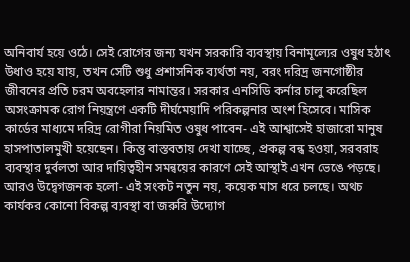অনিবার্য হয়ে ওঠে। সেই রোগের জন্য যখন সরকারি ব্যবস্থায় বিনামূল্যের ওষুধ হঠাৎ উধাও হয়ে যায়, তখন সেটি শুধু প্রশাসনিক ব্যর্থতা নয়, বরং দরিদ্র জনগোষ্ঠীর জীবনের প্রতি চরম অবহেলার নামান্তর। সরকার এনসিডি কর্নার চালু করেছিল অসংক্রামক রোগ নিয়ন্ত্রণে একটি দীর্ঘমেয়াদি পরিকল্পনার অংশ হিসেবে। মাসিক কার্ডের মাধ্যমে দরিদ্র রোগীরা নিয়মিত ওষুধ পাবেন- এই আশ্বাসেই হাজারো মানুষ হাসপাতালমুখী হয়েছেন। কিন্তু বাস্তবতায় দেখা যাচ্ছে, প্রকল্প বন্ধ হওয়া, সরবরাহ ব্যবস্থার দুর্বলতা আর দায়িত্বহীন সমন্বয়ের কারণে সেই আস্থাই এখন ভেঙে পড়ছে। আরও উদ্বেগজনক হলো- এই সংকট নতুন নয়, কয়েক মাস ধরে চলছে। অথচ কার্যকর কোনো বিকল্প ব্যবস্থা বা জরুরি উদ্যোগ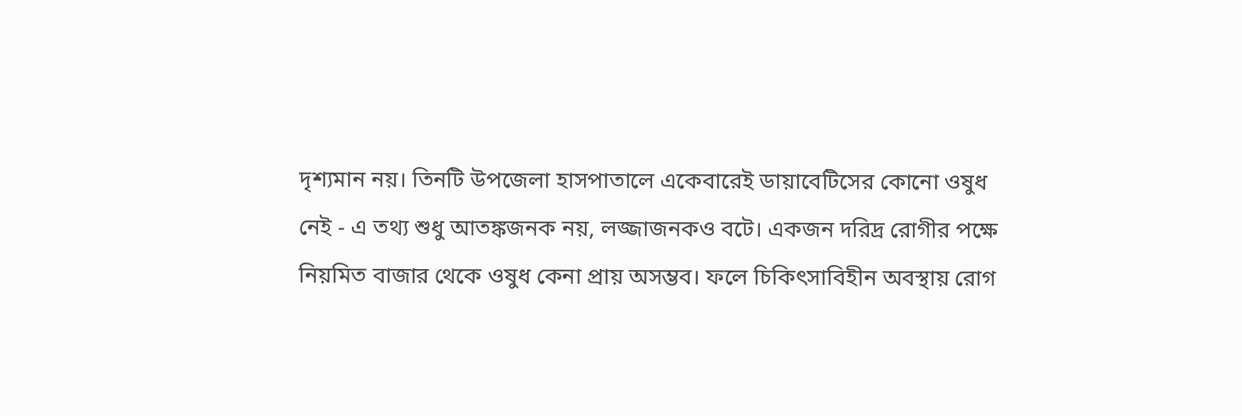দৃশ্যমান নয়। তিনটি উপজেলা হাসপাতালে একেবারেই ডায়াবেটিসের কোনো ওষুধ নেই - এ তথ্য শুধু আতঙ্কজনক নয়, লজ্জাজনকও বটে। একজন দরিদ্র রোগীর পক্ষে নিয়মিত বাজার থেকে ওষুধ কেনা প্রায় অসম্ভব। ফলে চিকিৎসাবিহীন অবস্থায় রোগ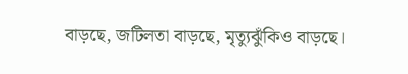বাড়ছে, জটিলতা বাড়ছে, মৃত্যুঝুঁকিও বাড়ছে।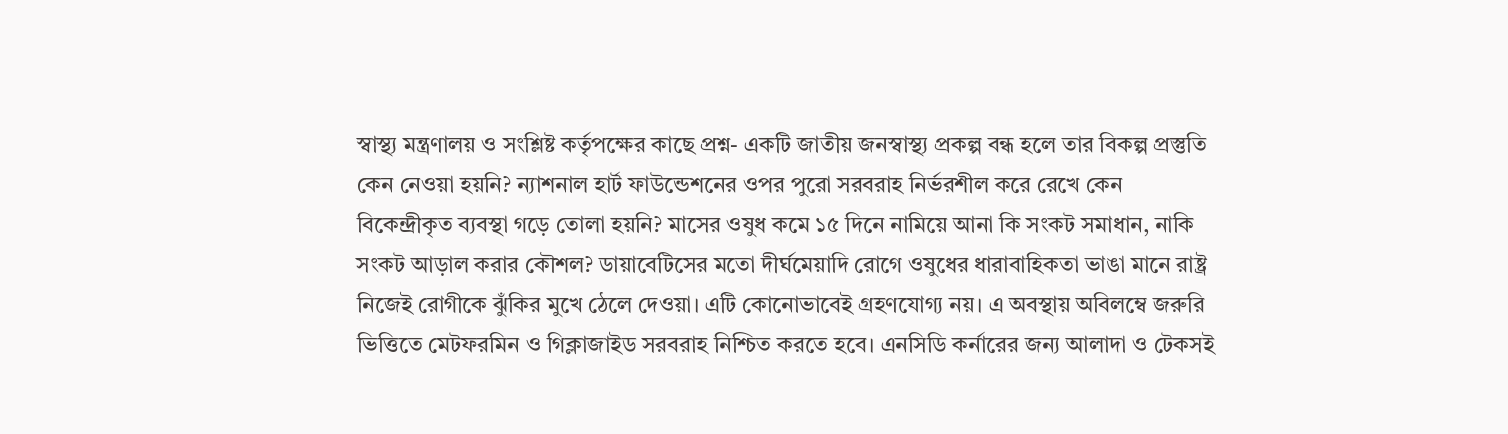স্বাস্থ্য মন্ত্রণালয় ও সংশ্লিষ্ট কর্তৃপক্ষের কাছে প্রশ্ন- একটি জাতীয় জনস্বাস্থ্য প্রকল্প বন্ধ হলে তার বিকল্প প্রস্তুতি কেন নেওয়া হয়নি? ন্যাশনাল হার্ট ফাউন্ডেশনের ওপর পুরো সরবরাহ নির্ভরশীল করে রেখে কেন বিকেন্দ্রীকৃত ব্যবস্থা গড়ে তোলা হয়নি? মাসের ওষুধ কমে ১৫ দিনে নামিয়ে আনা কি সংকট সমাধান, নাকি সংকট আড়াল করার কৌশল? ডায়াবেটিসের মতো দীর্ঘমেয়াদি রোগে ওষুধের ধারাবাহিকতা ভাঙা মানে রাষ্ট্র নিজেই রোগীকে ঝুঁকির মুখে ঠেলে দেওয়া। এটি কোনোভাবেই গ্রহণযোগ্য নয়। এ অবস্থায় অবিলম্বে জরুরি ভিত্তিতে মেটফরমিন ও গিক্লাজাইড সরবরাহ নিশ্চিত করতে হবে। এনসিডি কর্নারের জন্য আলাদা ও টেকসই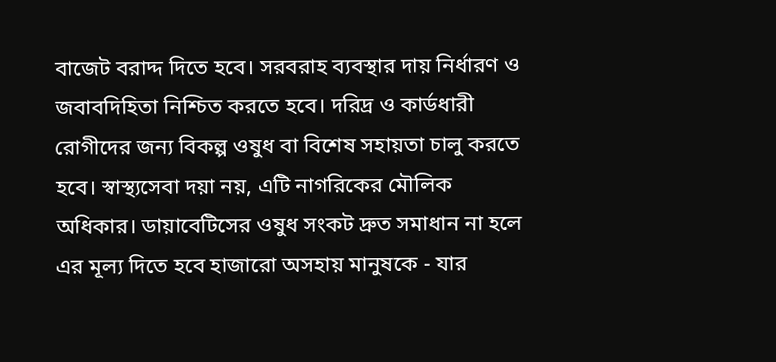বাজেট বরাদ্দ দিতে হবে। সরবরাহ ব্যবস্থার দায় নির্ধারণ ও জবাবদিহিতা নিশ্চিত করতে হবে। দরিদ্র ও কার্ডধারী রোগীদের জন্য বিকল্প ওষুধ বা বিশেষ সহায়তা চালু করতে হবে। স্বাস্থ্যসেবা দয়া নয়, এটি নাগরিকের মৌলিক অধিকার। ডায়াবেটিসের ওষুধ সংকট দ্রুত সমাধান না হলে এর মূল্য দিতে হবে হাজারো অসহায় মানুষকে - যার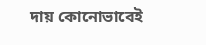দায় কোনোভাবেই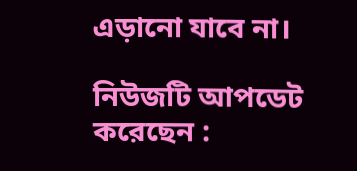এড়ানো যাবে না।

নিউজটি আপডেট করেছেন :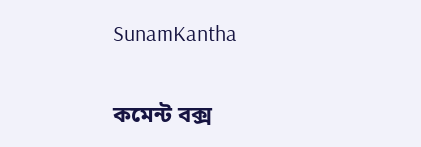SunamKantha

কমেন্ট বক্স